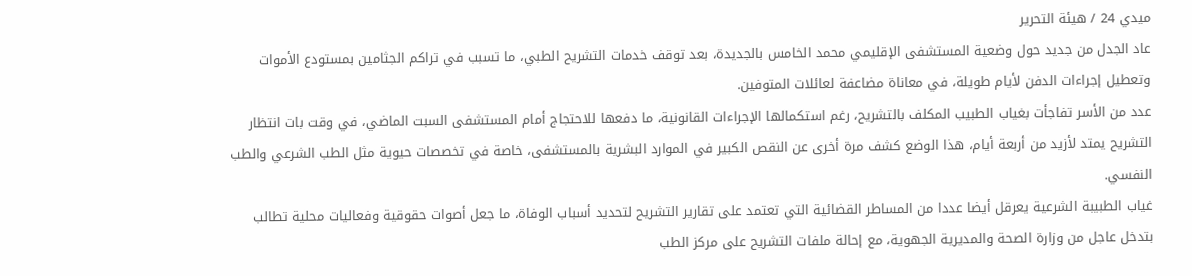ميدي 24 / هيئة التحرير
عاد الجدل من جديد حول وضعية المستشفى الإقليمي محمد الخامس بالجديدة، بعد توقف خدمات التشريح الطبي، ما تسبب في تراكم الجثامين بمستودع الأموات وتعطيل إجراءات الدفن لأيام طويلة، في معاناة مضاعفة لعائلات المتوفين.
عدد من الأسر تفاجأت بغياب الطبيب المكلف بالتشريح، رغم استكمالها الإجراءات القانونية، ما دفعها للاحتجاج أمام المستشفى السبت الماضي، في وقت بات انتظار التشريح يمتد لأزيد من أربعة أيام، هذا الوضع كشف مرة أخرى عن النقص الكبير في الموارد البشرية بالمستشفى، خاصة في تخصصات حيوية مثل الطب الشرعي والطب النفسي.
غياب الطبيبة الشرعية يعرقل أيضا عددا من المساطر القضائية التي تعتمد على تقارير التشريح لتحديد أسباب الوفاة، ما جعل أصوات حقوقية وفعاليات محلية تطالب بتدخل عاجل من وزارة الصحة والمديرية الجهوية، مع إحالة ملفات التشريح على مركز الطب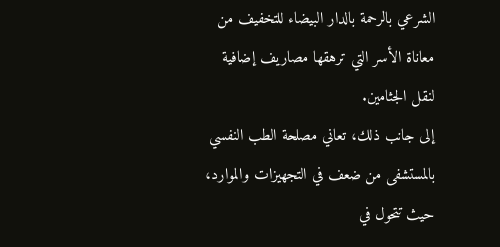الشرعي بالرحمة بالدار البيضاء للتخفيف من معاناة الأسر التي ترهقها مصاريف إضافية لنقل الجثامين.
إلى جانب ذلك، تعاني مصلحة الطب النفسي بالمستشفى من ضعف في التجهيزات والموارد، حيث تتحول في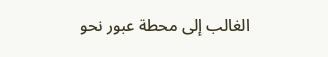الغالب إلى محطة عبور نحو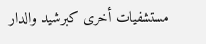مستشفيات أخرى كبرشيد والدار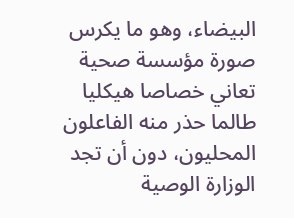البيضاء، وهو ما يكرس صورة مؤسسة صحية تعاني خصاصا هيكليا طالما حذر منه الفاعلون المحليون، دون أن تجد الوزارة الوصية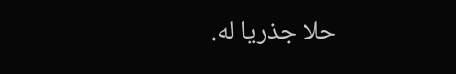حلا جذريا له.